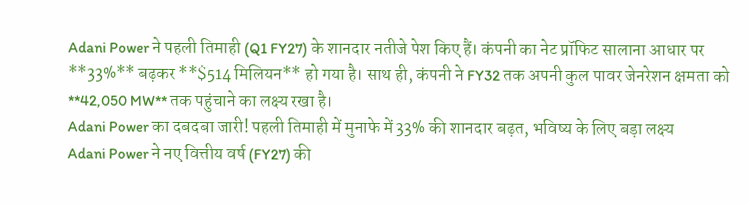Adani Power ने पहली तिमाही (Q1 FY27) के शानदार नतीजे पेश किए हैं। कंपनी का नेट प्रॉफिट सालाना आधार पर **33%** बढ़कर **$514 मिलियन** हो गया है। साथ ही, कंपनी ने FY32 तक अपनी कुल पावर जेनरेशन क्षमता को **42,050 MW** तक पहुंचाने का लक्ष्य रखा है।
Adani Power का दबदबा जारी! पहली तिमाही में मुनाफे में 33% की शानदार बढ़त, भविष्य के लिए बड़ा लक्ष्य
Adani Power ने नए वित्तीय वर्ष (FY27) की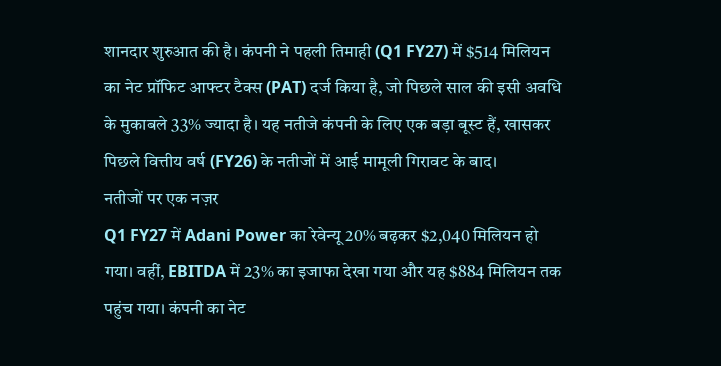शानदार शुरुआत की है। कंपनी ने पहली तिमाही (Q1 FY27) में $514 मिलियन का नेट प्रॉफिट आफ्टर टैक्स (PAT) दर्ज किया है, जो पिछले साल की इसी अवधि के मुकाबले 33% ज्यादा है। यह नतीजे कंपनी के लिए एक बड़ा बूस्ट हैं, खासकर पिछले वित्तीय वर्ष (FY26) के नतीजों में आई मामूली गिरावट के बाद।
नतीजों पर एक नज़र
Q1 FY27 में Adani Power का रेवेन्यू 20% बढ़कर $2,040 मिलियन हो गया। वहीं, EBITDA में 23% का इजाफा देखा गया और यह $884 मिलियन तक पहुंच गया। कंपनी का नेट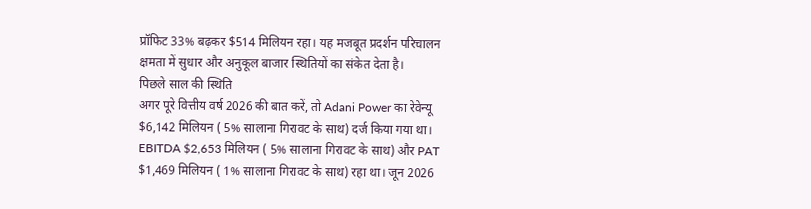प्रॉफिट 33% बढ़कर $514 मिलियन रहा। यह मजबूत प्रदर्शन परिचालन क्षमता में सुधार और अनुकूल बाजार स्थितियों का संकेत देता है।
पिछले साल की स्थिति
अगर पूरे वित्तीय वर्ष 2026 की बात करें, तो Adani Power का रेवेन्यू $6,142 मिलियन ( 5% सालाना गिरावट के साथ) दर्ज किया गया था। EBITDA $2,653 मिलियन ( 5% सालाना गिरावट के साथ) और PAT $1,469 मिलियन ( 1% सालाना गिरावट के साथ) रहा था। जून 2026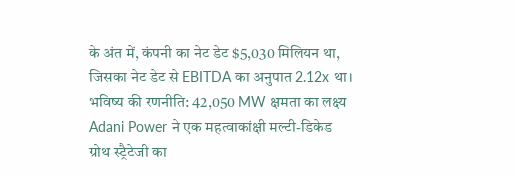के अंत में, कंपनी का नेट डेट $5,030 मिलियन था, जिसका नेट डेट से EBITDA का अनुपात 2.12x था।
भविष्य की रणनीति: 42,050 MW क्षमता का लक्ष्य
Adani Power ने एक महत्वाकांक्षी मल्टी-डिकेड ग्रोथ स्ट्रैटेजी का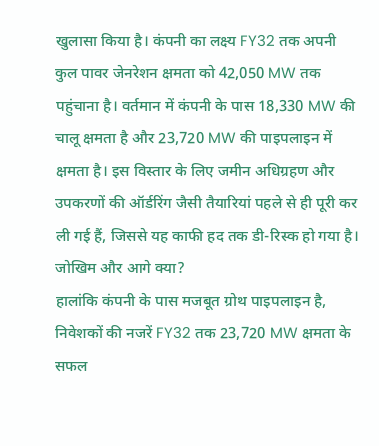खुलासा किया है। कंपनी का लक्ष्य FY32 तक अपनी कुल पावर जेनरेशन क्षमता को 42,050 MW तक पहुंचाना है। वर्तमान में कंपनी के पास 18,330 MW की चालू क्षमता है और 23,720 MW की पाइपलाइन में क्षमता है। इस विस्तार के लिए जमीन अधिग्रहण और उपकरणों की ऑर्डरिंग जैसी तैयारियां पहले से ही पूरी कर ली गई हैं, जिससे यह काफी हद तक डी-रिस्क हो गया है।
जोखिम और आगे क्या?
हालांकि कंपनी के पास मजबूत ग्रोथ पाइपलाइन है, निवेशकों की नजरें FY32 तक 23,720 MW क्षमता के सफल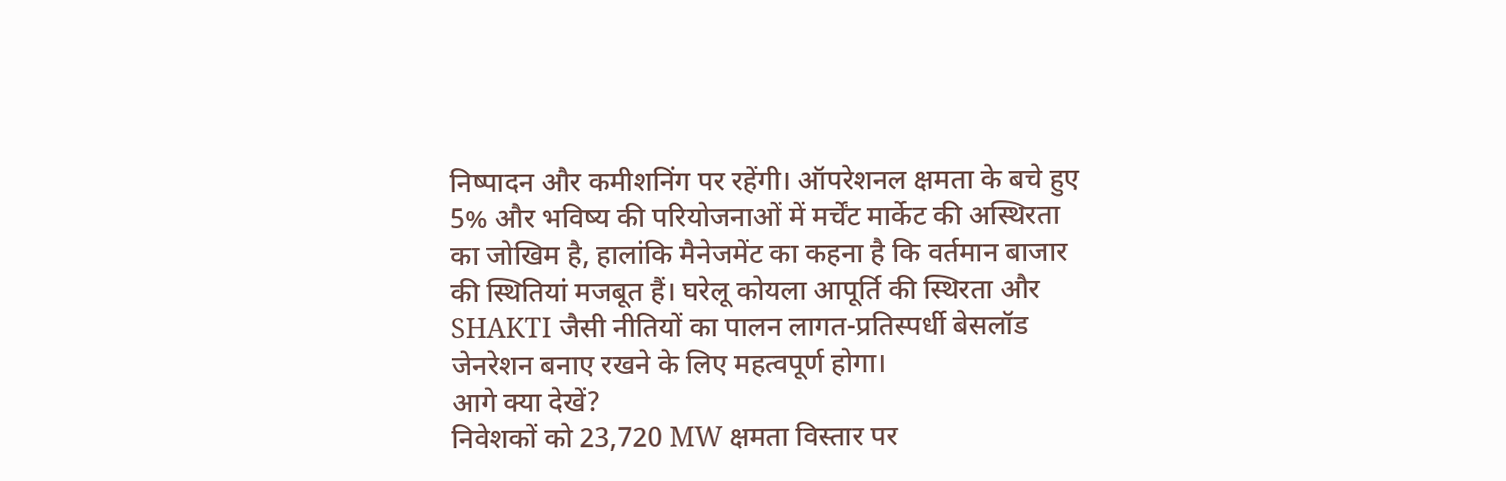निष्पादन और कमीशनिंग पर रहेंगी। ऑपरेशनल क्षमता के बचे हुए 5% और भविष्य की परियोजनाओं में मर्चेंट मार्केट की अस्थिरता का जोखिम है, हालांकि मैनेजमेंट का कहना है कि वर्तमान बाजार की स्थितियां मजबूत हैं। घरेलू कोयला आपूर्ति की स्थिरता और SHAKTI जैसी नीतियों का पालन लागत-प्रतिस्पर्धी बेसलॉड जेनरेशन बनाए रखने के लिए महत्वपूर्ण होगा।
आगे क्या देखें?
निवेशकों को 23,720 MW क्षमता विस्तार पर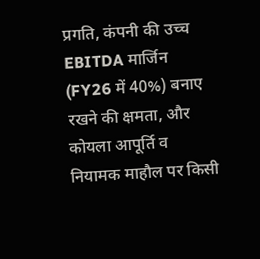प्रगति, कंपनी की उच्च EBITDA मार्जिन (FY26 में 40%) बनाए रखने की क्षमता, और कोयला आपूर्ति व नियामक माहौल पर किसी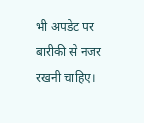भी अपडेट पर बारीकी से नजर रखनी चाहिए।